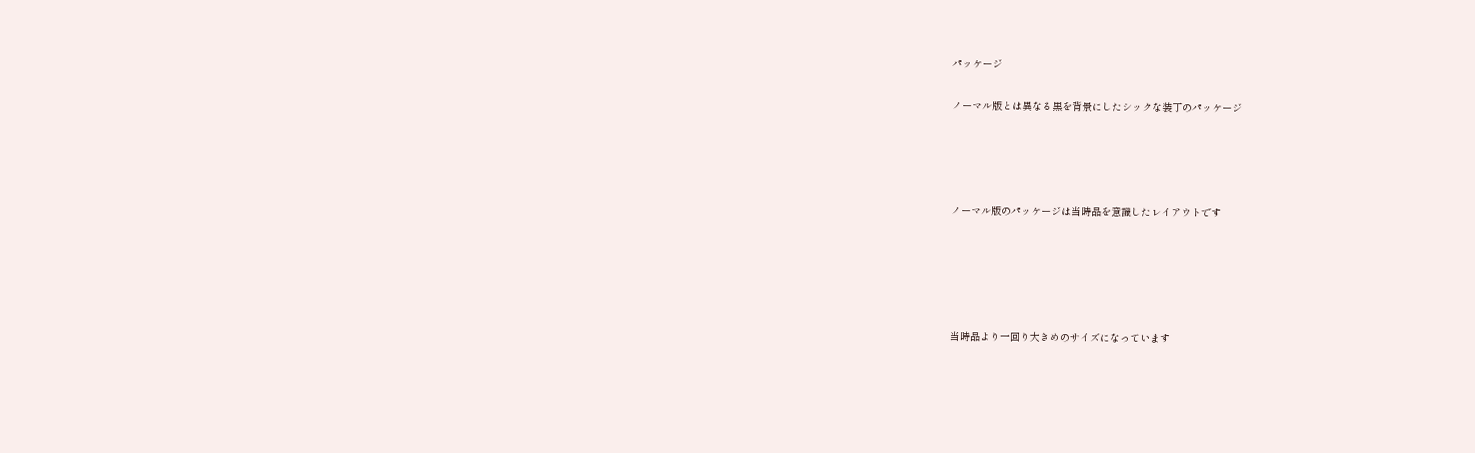パッケージ

ノーマル版とは異なる黒を背景にしたシックな装丁のパッケージ




ノーマル版のパッケージは当時品を意識したレイアウトです





当時品より一回り大きめのサイズになっています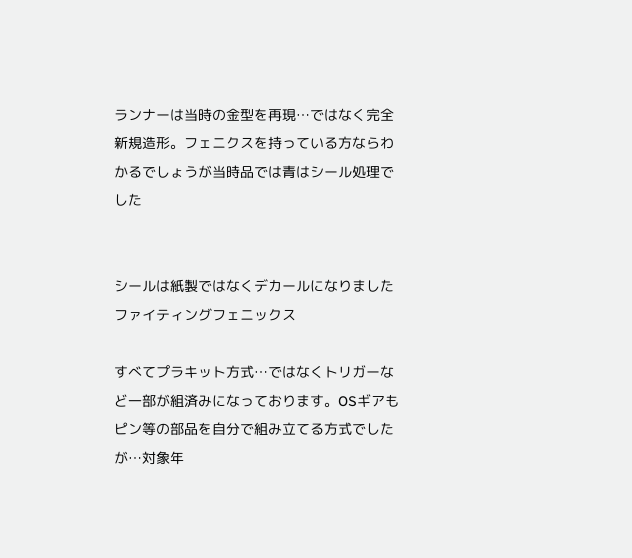ランナーは当時の金型を再現…ではなく完全新規造形。フェニクスを持っている方ならわかるでしょうが当時品では青はシール処理でした


シールは紙製ではなくデカールになりました
ファイティングフェニックス

すべてプラキット方式…ではなくトリガーなど一部が組済みになっております。OSギアもピン等の部品を自分で組み立てる方式でしたが…対象年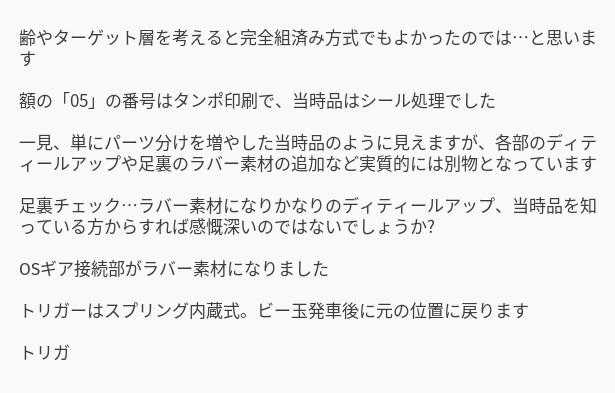齢やターゲット層を考えると完全組済み方式でもよかったのでは…と思います

額の「05」の番号はタンポ印刷で、当時品はシール処理でした

一見、単にパーツ分けを増やした当時品のように見えますが、各部のディティールアップや足裏のラバー素材の追加など実質的には別物となっています

足裏チェック…ラバー素材になりかなりのディティールアップ、当時品を知っている方からすれば感慨深いのではないでしょうか?

OSギア接続部がラバー素材になりました

トリガーはスプリング内蔵式。ビー玉発車後に元の位置に戻ります

トリガ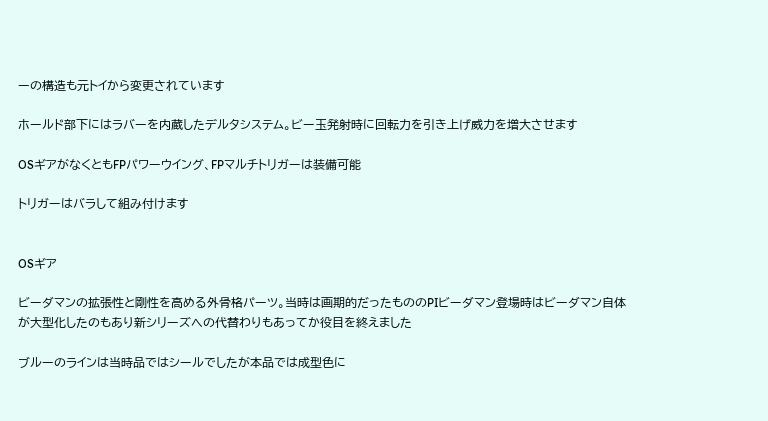ーの構造も元トイから変更されています

ホールド部下にはラバーを内蔵したデルタシステム。ビー玉発射時に回転力を引き上げ威力を増大させます

OSギアがなくともFPパワーウイング、FPマルチトリガーは装備可能

トリガーはバラして組み付けます


OSギア

ビーダマンの拡張性と剛性を高める外骨格パーツ。当時は画期的だったもののPIビーダマン登場時はビーダマン自体が大型化したのもあり新シリーズへの代替わりもあってか役目を終えました

ブルーのラインは当時品ではシールでしたが本品では成型色に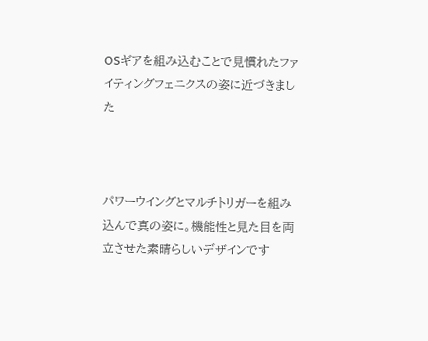OSギアを組み込むことで見慣れたファイティングフェニクスの姿に近づきました



パワーウイングとマルチトリガーを組み込んで真の姿に。機能性と見た目を両立させた素晴らしいデザインです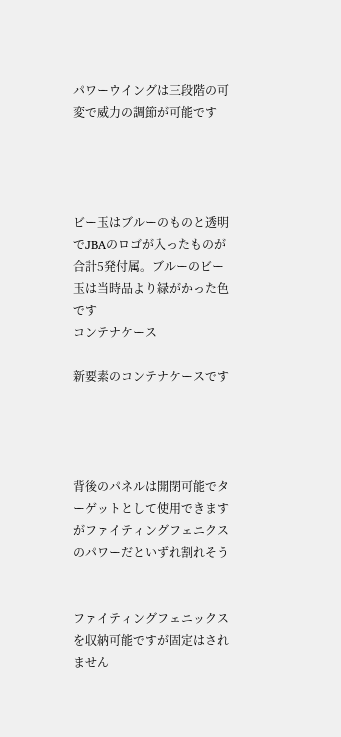パワーウイングは三段階の可変で威力の調節が可能です




ビー玉はブルーのものと透明でJBAのロゴが入ったものが合計5発付属。ブルーのビー玉は当時品より緑がかった色です
コンテナケース

新要素のコンテナケースです




背後のパネルは開閉可能でターゲットとして使用できますがファイティングフェニクスのパワーだといずれ割れそう


ファイティングフェニックスを収納可能ですが固定はされません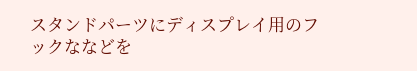スタンドパーツにディスプレイ用のフックななどを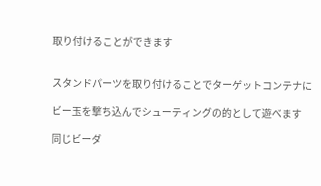取り付けることができます


スタンドパーツを取り付けることでターゲットコンテナに

ビー玉を撃ち込んでシューティングの的として遊べます

同じビーダ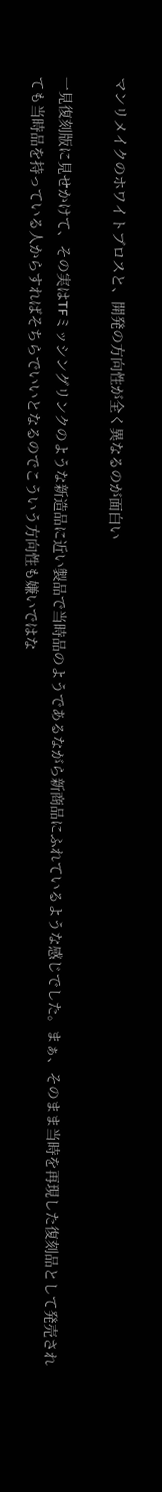マンリメイクのホワイトブロスと、開発の方向性が全く異なるのが面白い

一見復刻版に見せかけて、その実はTFミッシングリンクのような新造品に近い製品で当時品のようであるながら新商品にふれているような感じでした。まぁ、そのまま当時を再現した復刻品として発売されても当時品を持っている人からすればそちらでいいとなるのでこういう方向性も嫌いではな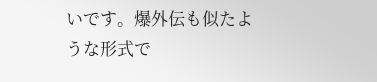いです。爆外伝も似たような形式で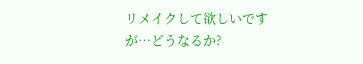リメイクして欲しいですが…どうなるか?